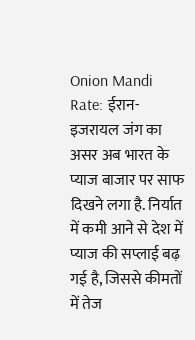Onion Mandi Rate: ईरान- इजरायल जंग का असर अब भारत के प्याज बाजार पर साफ दिखने लगा है. निर्यात में कमी आने से देश में प्याज की सप्लाई बढ़ गई है, जिससे कीमतों में तेज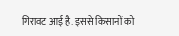गिरावट आई है. इससे किसानों को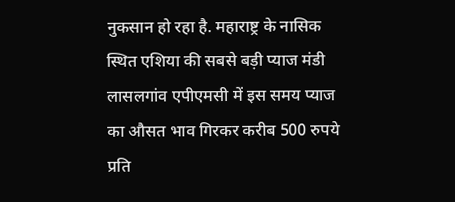नुकसान हो रहा है. महाराष्ट्र के नासिक स्थित एशिया की सबसे बड़ी प्याज मंडी लासलगांव एपीएमसी में इस समय प्याज का औसत भाव गिरकर करीब 500 रुपये प्रति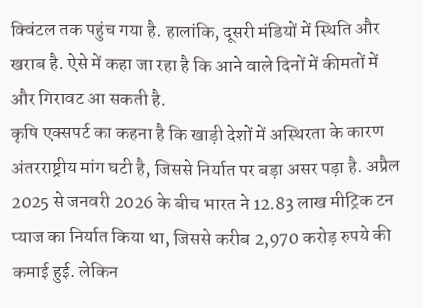क्विंटल तक पहुंच गया है. हालांकि, दूसरी मंडियों में स्थिति और खराब है. ऐसे में कहा जा रहा है कि आने वाले दिनों में कीमतों में और गिरावट आ सकती है.
कृषि एक्सपर्ट का कहना है कि खाड़ी देशों में अस्थिरता के कारण अंतरराष्ट्रीय मांग घटी है, जिससे निर्यात पर बड़ा असर पड़ा है. अप्रैल 2025 से जनवरी 2026 के बीच भारत ने 12.83 लाख मीट्रिक टन प्याज का निर्यात किया था, जिससे करीब 2,970 करोड़ रुपये की कमाई हुई. लेकिन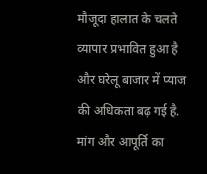मौजूदा हालात के चलते व्यापार प्रभावित हुआ है और घरेलू बाजार में प्याज की अधिकता बढ़ गई है.
मांग और आपूर्ति का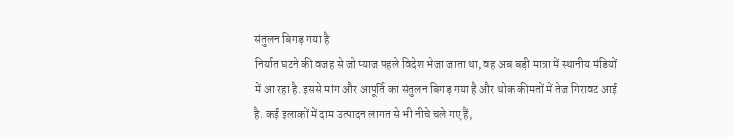संतुलन बिगड़ गया है
निर्यात घटने की वजह से जो प्याज पहले विदेश भेजा जाता था, वह अब बड़ी मात्रा में स्थानीय मंडियों में आ रहा है. इससे मांग और आपूर्ति का संतुलन बिगड़ गया है और थोक कीमतों में तेज गिरावट आई है. कई इलाकों में दाम उत्पादन लागत से भी नीचे चले गए हैं,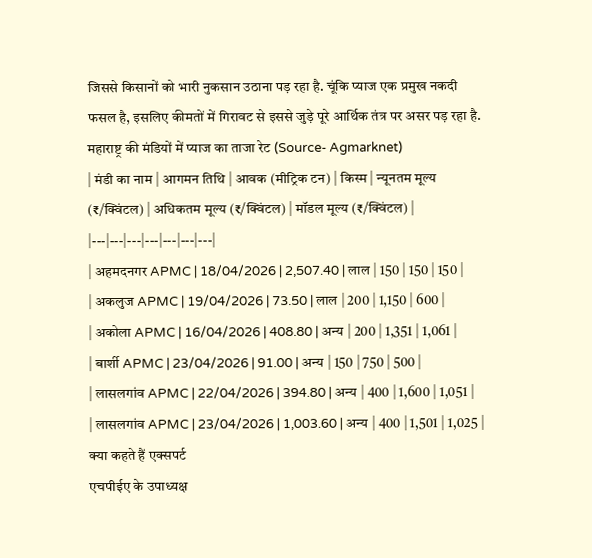जिससे किसानों को भारी नुकसान उठाना पड़ रहा है. चूंकि प्याज एक प्रमुख नकदी फसल है, इसलिए कीमतों में गिरावट से इससे जुड़े पूरे आर्थिक तंत्र पर असर पड़ रहा है.
महाराष्ट्र की मंडियों में प्याज का ताजा रेट (Source- Agmarknet)
| मंडी का नाम | आगमन तिथि | आवक (मीट्रिक टन) | किस्म | न्यूनतम मूल्य (₹/क्विंटल) | अधिकतम मूल्य (₹/क्विंटल) | मॉडल मूल्य (₹/क्विंटल) |
|---|---|---|---|---|---|---|
| अहमदनगर APMC | 18/04/2026 | 2,507.40 | लाल | 150 | 150 | 150 |
| अकलुज APMC | 19/04/2026 | 73.50 | लाल | 200 | 1,150 | 600 |
| अकोला APMC | 16/04/2026 | 408.80 | अन्य | 200 | 1,351 | 1,061 |
| बार्शी APMC | 23/04/2026 | 91.00 | अन्य | 150 | 750 | 500 |
| लासलगांव APMC | 22/04/2026 | 394.80 | अन्य | 400 | 1,600 | 1,051 |
| लासलगांव APMC | 23/04/2026 | 1,003.60 | अन्य | 400 | 1,501 | 1,025 |
क्या कहते हैं एक्सपर्ट
एचपीईए के उपाध्यक्ष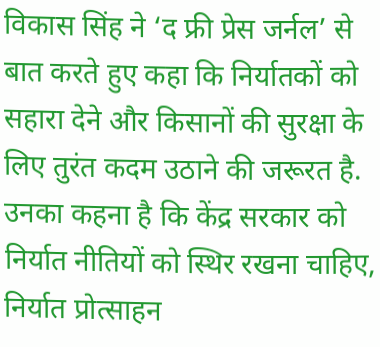विकास सिंह ने ‘द फ्री प्रेस जर्नल’ से बात करते हुए कहा कि निर्यातकों को सहारा देने और किसानों की सुरक्षा के लिए तुरंत कदम उठाने की जरूरत है. उनका कहना है कि केंद्र सरकार को निर्यात नीतियों को स्थिर रखना चाहिए, निर्यात प्रोत्साहन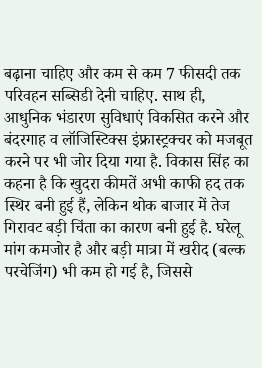बढ़ाना चाहिए और कम से कम 7 फीसदी तक परिवहन सब्सिडी देनी चाहिए. साथ ही, आधुनिक भंडारण सुविधाएं विकसित करने और बंदरगाह व लॉजिस्टिक्स इंफ्रास्ट्रक्चर को मजबूत करने पर भी जोर दिया गया है. विकास सिंह का कहना है कि खुदरा कीमतें अभी काफी हद तक स्थिर बनी हुई हैं, लेकिन थोक बाजार में तेज गिरावट बड़ी चिंता का कारण बनी हुई है. घरेलू मांग कमजोर है और बड़ी मात्रा में खरीद (बल्क परचेजिंग) भी कम हो गई है, जिससे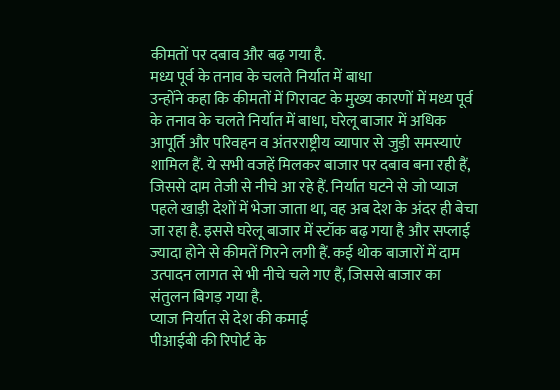कीमतों पर दबाव और बढ़ गया है.
मध्य पूर्व के तनाव के चलते निर्यात में बाधा
उन्होंने कहा कि कीमतों में गिरावट के मुख्य कारणों में मध्य पूर्व के तनाव के चलते निर्यात में बाधा, घरेलू बाजार में अधिक आपूर्ति और परिवहन व अंतरराष्ट्रीय व्यापार से जुड़ी समस्याएं शामिल हैं. ये सभी वजहें मिलकर बाजार पर दबाव बना रही हैं, जिससे दाम तेजी से नीचे आ रहे हैं. निर्यात घटने से जो प्याज पहले खाड़ी देशों में भेजा जाता था, वह अब देश के अंदर ही बेचा जा रहा है. इससे घरेलू बाजार में स्टॉक बढ़ गया है और सप्लाई ज्यादा होने से कीमतें गिरने लगी हैं. कई थोक बाजारों में दाम उत्पादन लागत से भी नीचे चले गए हैं, जिससे बाजार का संतुलन बिगड़ गया है.
प्याज निर्यात से देश की कमाई
पीआईबी की रिपोर्ट के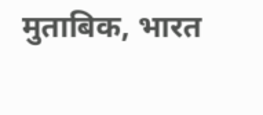मुताबिक, भारत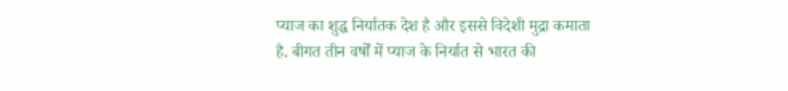प्याज का शुद्ध निर्यातक देश है और इससे विदेशी मुद्रा कमाता है. बीगत तीन वर्षों में प्याज के निर्यात से भारत की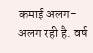कमाई अलग-अलग रही है. वर्ष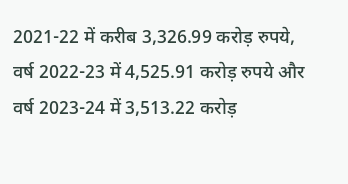2021-22 में करीब 3,326.99 करोड़ रुपये, वर्ष 2022-23 में 4,525.91 करोड़ रुपये और वर्ष 2023-24 में 3,513.22 करोड़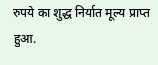रुपये का शुद्ध निर्यात मूल्य प्राप्त हुआ.